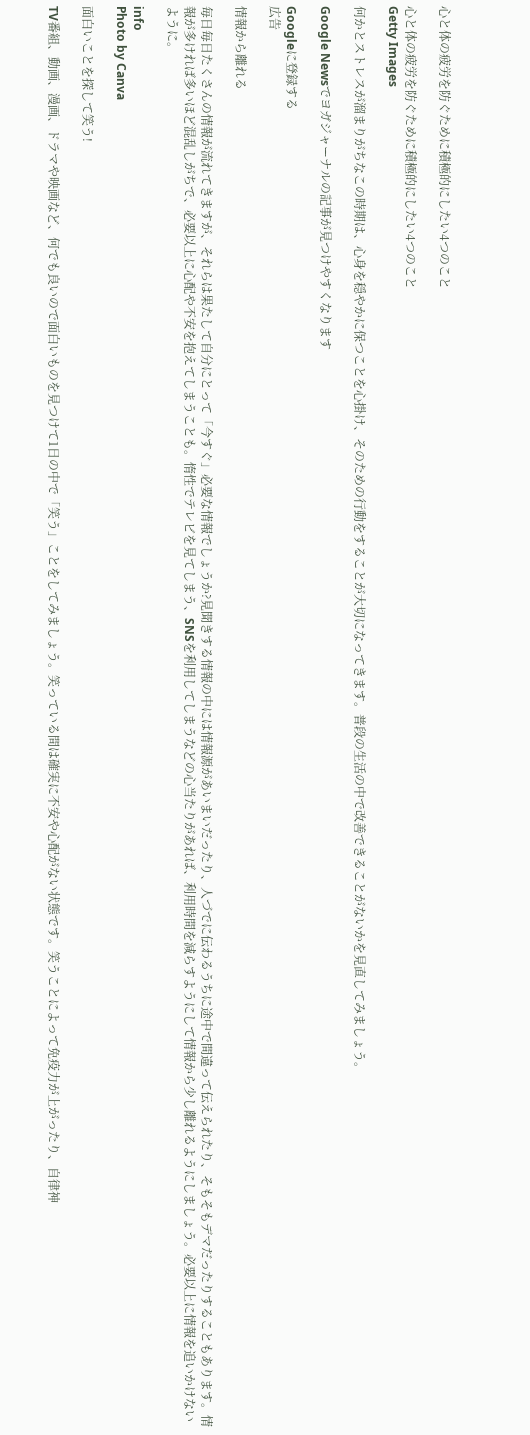心と体の疲労を防ぐために積極的にしたい4つのこと

心と体の疲労を防ぐために積極的にしたい4つのこと
Getty Images

何かとストレスが溜まりがちなこの時期は、心身を穏やかに保つことを心掛け、そのための行動をすることが大切になってきます。普段の生活の中で改善できることがないかを見直してみましょう。

Google Newsでヨガジャーナルの記事が見つけやすくなります

Googleに登録する
広告

情報から離れる

毎日毎日たくさんの情報が流れてきますが、それらは果たして自分にとって「今すぐ」必要な情報でしょうか?見聞きする情報の中には情報源があいまいだったり、人づでに伝わるうちに途中で間違って伝えられたり、そもそもデマだったりすることもあります。情報が多ければ多いほど混乱しがちで、必要以上に心配や不安を抱えてしまうことも。惰性でテレビを見てしまう、SNSを利用してしまうなどの心当たりがあれば、利用時間を減らすようにして情報から少し離れるようにしましょう。必要以上に情報を追いかけないように。

info
Photo by Canva

面白いことを探して笑う!

TV番組、動画、漫画、ドラマや映画など、何でも良いので面白いものを見つけて1日の中で「笑う」ことをしてみましょう。笑っている間は確実に不安や心配がない状態です。笑うことによって免疫力が上がったり、自律神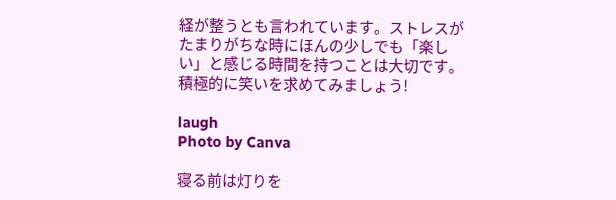経が整うとも言われています。ストレスがたまりがちな時にほんの少しでも「楽しい」と感じる時間を持つことは大切です。積極的に笑いを求めてみましょう!

laugh
Photo by Canva

寝る前は灯りを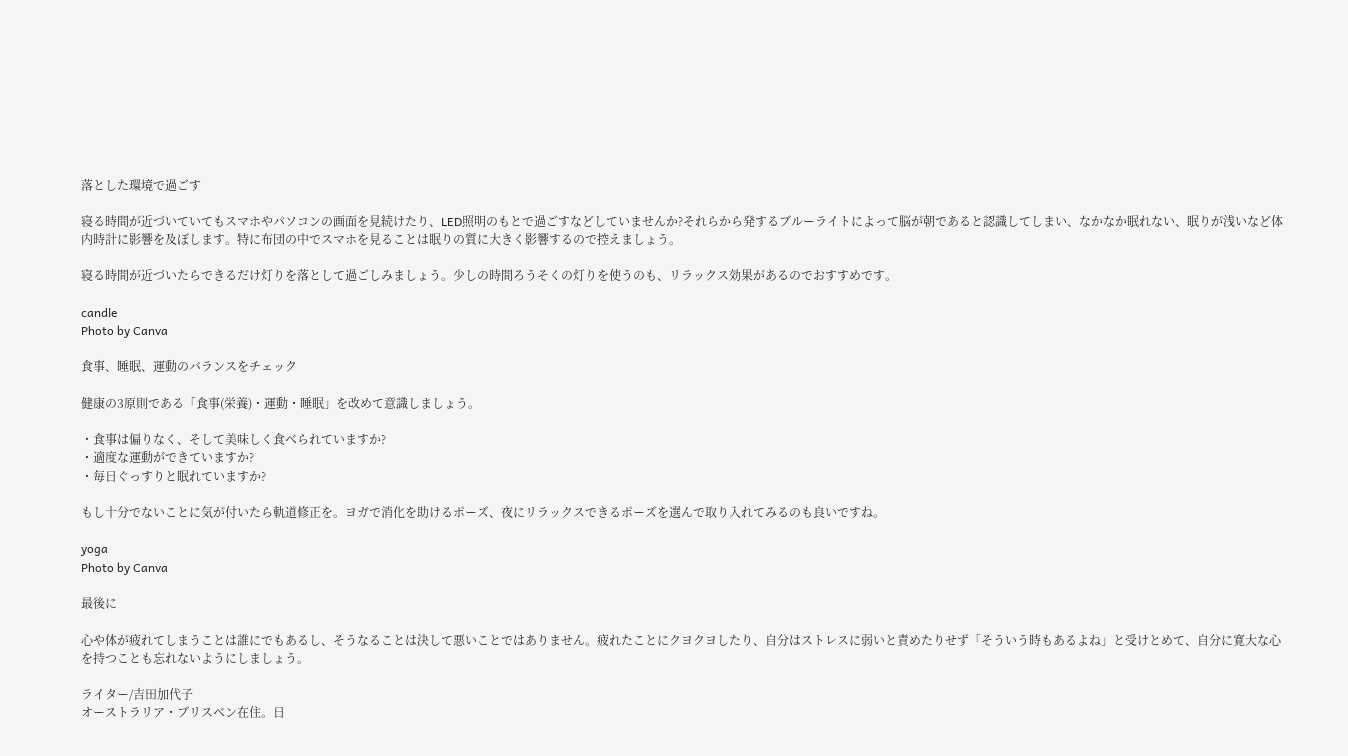落とした環境で過ごす

寝る時間が近づいていてもスマホやパソコンの画面を見続けたり、LED照明のもとで過ごすなどしていませんか?それらから発するブルーライトによって脳が朝であると認識してしまい、なかなか眠れない、眠りが浅いなど体内時計に影響を及ぼします。特に布団の中でスマホを見ることは眠りの質に大きく影響するので控えましょう。

寝る時間が近づいたらできるだけ灯りを落として過ごしみましょう。少しの時間ろうそくの灯りを使うのも、リラックス効果があるのでおすすめです。

candle
Photo by Canva

食事、睡眠、運動のバランスをチェック

健康の3原則である「食事(栄養)・運動・睡眠」を改めて意識しましょう。

・食事は偏りなく、そして美味しく食べられていますか?
・適度な運動ができていますか?
・毎日ぐっすりと眠れていますか?

もし十分でないことに気が付いたら軌道修正を。ヨガで消化を助けるポーズ、夜にリラックスできるポーズを選んで取り入れてみるのも良いですね。

yoga
Photo by Canva

最後に

心や体が疲れてしまうことは誰にでもあるし、そうなることは決して悪いことではありません。疲れたことにクヨクヨしたり、自分はストレスに弱いと責めたりせず「そういう時もあるよね」と受けとめて、自分に寛大な心を持つことも忘れないようにしましょう。

ライター/吉田加代子
オーストラリア・ブリスベン在住。日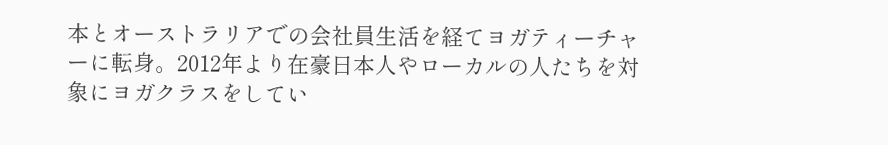本とオーストラリアでの会社員生活を経てヨガティーチャーに転身。2012年より在豪日本人やローカルの人たちを対象にヨガクラスをしてい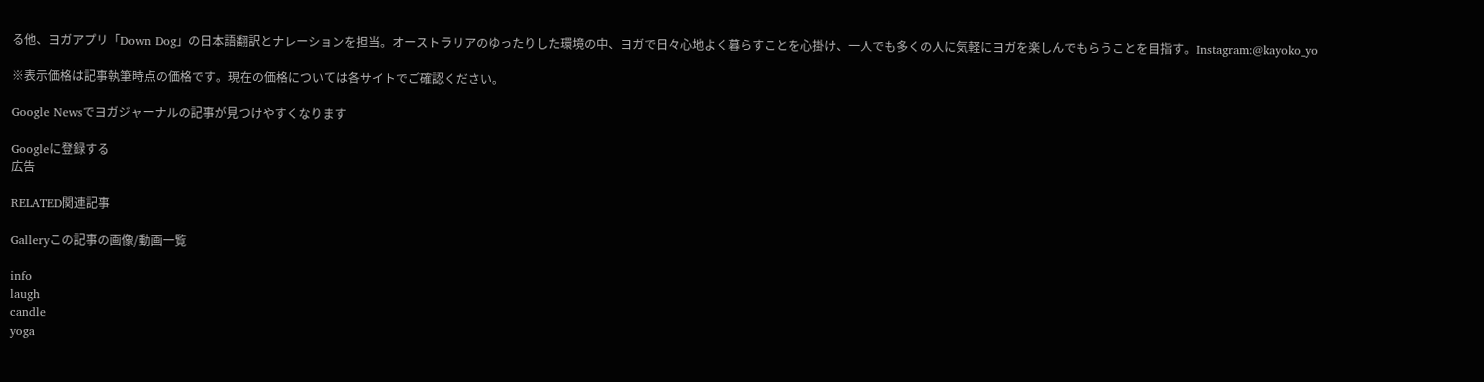る他、ヨガアプリ「Down Dog」の日本語翻訳とナレーションを担当。オーストラリアのゆったりした環境の中、ヨガで日々心地よく暮らすことを心掛け、一人でも多くの人に気軽にヨガを楽しんでもらうことを目指す。Instagram:@kayoko_yo

※表示価格は記事執筆時点の価格です。現在の価格については各サイトでご確認ください。

Google Newsでヨガジャーナルの記事が見つけやすくなります

Googleに登録する
広告

RELATED関連記事

Galleryこの記事の画像/動画一覧

info
laugh
candle
yoga